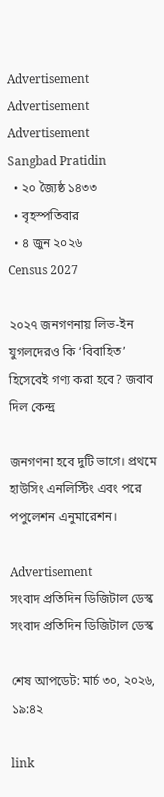Advertisement
Advertisement
Advertisement
Sangbad Pratidin
  • ২০ জ্যৈষ্ঠ ১৪৩৩
  • বৃহস্পতিবার
  • ৪ জুন ২০২৬
Census 2027

২০২৭ জনগণনায় লিভ-ইন যুগলদেরও কি ‘বিবাহিত’ হিসেবেই গণ্য করা হবে? জবাব দিল কেন্দ্র

জনগণনা হবে দুটি ভাগে। প্রথমে হাউসিং এনলিস্টিং এবং পরে পপুলেশন এনুমারেশন।

Advertisement
সংবাদ প্রতিদিন ডিজিটাল ডেস্ক
সংবাদ প্রতিদিন ডিজিটাল ডেস্ক

শেষ আপডেট: মার্চ ৩০, ২০২৬, ১৯:৪২

link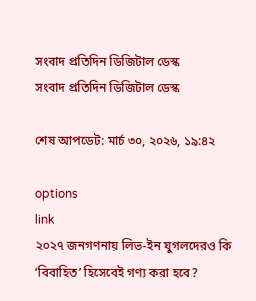সংবাদ প্রতিদিন ডিজিটাল ডেস্ক
সংবাদ প্রতিদিন ডিজিটাল ডেস্ক

শেষ আপডেট: মার্চ ৩০, ২০২৬, ১৯:৪২

options
link
২০২৭ জনগণনায় লিভ-ইন যুগলদেরও কি ‘বিবাহিত’ হিসেবেই গণ্য করা হবে?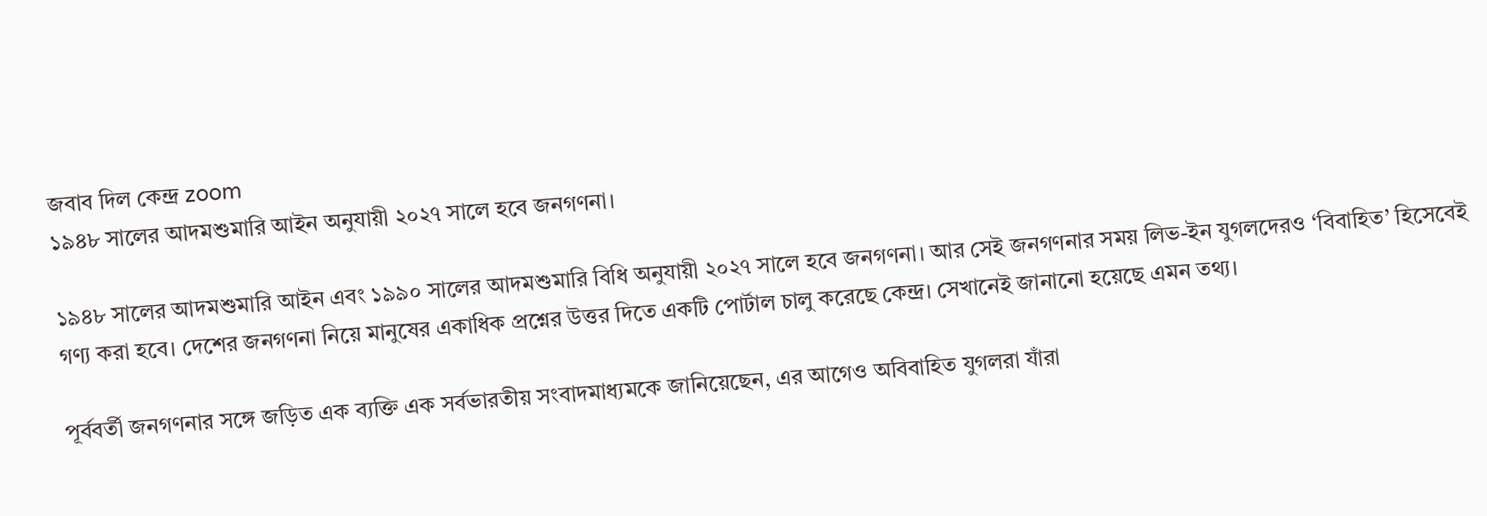জবাব দিল কেন্দ্র zoom
১৯৪৮ সালের আদমশুমারি আইন অনুযায়ী ২০২৭ সালে হবে জনগণনা।

১৯৪৮ সালের আদমশুমারি আইন এবং ১৯৯০ সালের আদমশুমারি বিধি অনুযায়ী ২০২৭ সালে হবে জনগণনা। আর সেই জনগণনার সময় লিভ-ইন যুগলদেরও ‘বিবাহিত’ হিসেবেই গণ্য করা হবে। দেশের জনগণনা নিয়ে মানুষের একাধিক প্রশ্নের উত্তর দিতে একটি পোর্টাল চালু করেছে কেন্দ্র। সেখানেই জানানো হয়েছে এমন তথ্য।

পূর্ববর্তী জনগণনার সঙ্গে জড়িত এক ব্যক্তি এক সর্বভারতীয় সংবাদমাধ্যমকে জানিয়েছেন, এর আগেও অবিবাহিত যুগলরা যাঁরা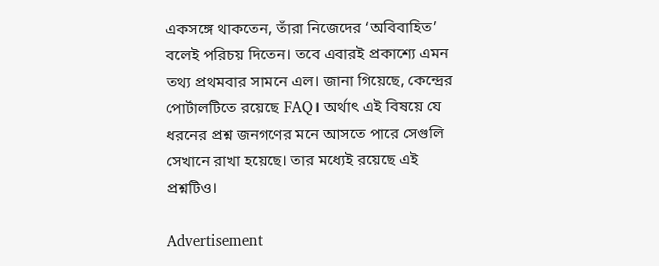একসঙ্গে থাকতেন, তাঁরা নিজেদের ‘অবিবাহিত’ বলেই পরিচয় দিতেন। তবে এবারই প্রকাশ্যে এমন তথ্য প্রথমবার সামনে এল। জানা গিয়েছে, কেন্দ্রের পোর্টালটিতে রয়েছে FAQ। অর্থাৎ এই বিষয়ে যে ধরনের প্রশ্ন জনগণের মনে আসতে পারে সেগুলি সেখানে রাখা হয়েছে। তার মধ্যেই রয়েছে এই প্রশ্নটিও।

Advertisement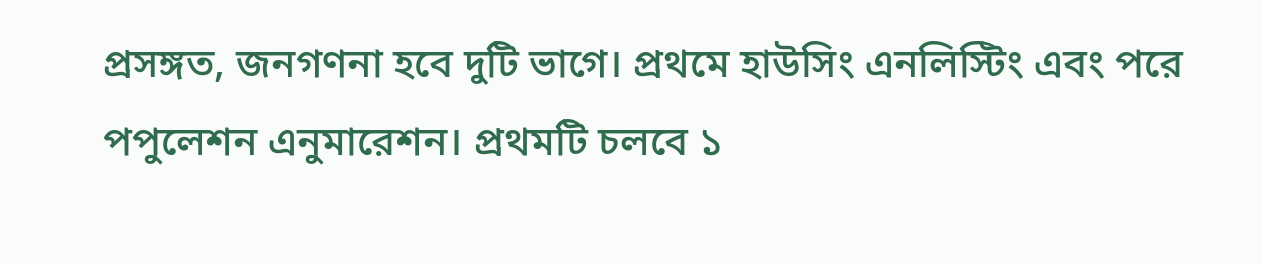প্রসঙ্গত, জনগণনা হবে দুটি ভাগে। প্রথমে হাউসিং এনলিস্টিং এবং পরে পপুলেশন এনুমারেশন। প্রথমটি চলবে ১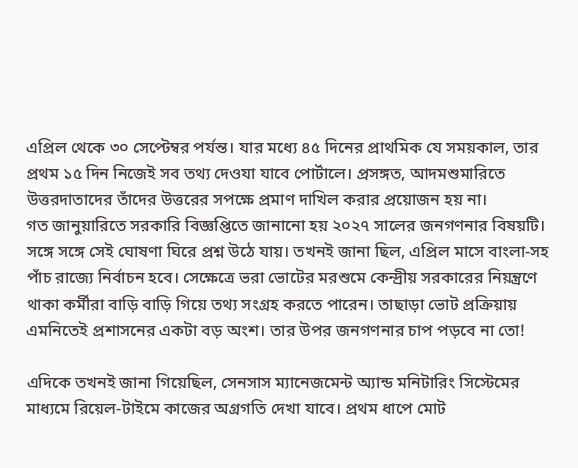এপ্রিল থেকে ৩০ সেপ্টেম্বর পর্যন্ত। যার মধ্যে ৪৫ দিনের প্রাথমিক যে সময়কাল, তার প্রথম ১৫ দিন নিজেই সব তথ্য দেওযা যাবে পোর্টালে। প্রসঙ্গত, আদমশুমারিতে উত্তরদাতাদের তাঁদের উত্তরের সপক্ষে প্রমাণ দাখিল করার প্রয়োজন হয় না।
গত জানুয়ারিতে সরকারি বিজ্ঞপ্তিতে জানানো হয় ২০২৭ সালের জনগণনার বিষয়টি। সঙ্গে সঙ্গে সেই ঘোষণা ঘিরে প্রশ্ন উঠে যায়। তখনই জানা ছিল, এপ্রিল মাসে বাংলা-সহ পাঁচ রাজ্যে নির্বাচন হবে। সেক্ষেত্রে ভরা ভোটের মরশুমে কেন্দ্রীয় সরকারের নিয়ন্ত্রণে থাকা কর্মীরা বাড়ি বাড়ি গিয়ে তথ্য সংগ্রহ করতে পারেন। তাছাড়া ভোট প্রক্রিয়ায় এমনিতেই প্রশাসনের একটা বড় অংশ। তার উপর জনগণনার চাপ পড়বে না তো!

এদিকে তখনই জানা গিয়েছিল, সেনসাস ম্যানেজমেন্ট অ্যান্ড মনিটারিং সিস্টেমের মাধ্যমে রিয়েল-টাইমে কাজের অগ্রগতি দেখা যাবে। প্রথম ধাপে মোট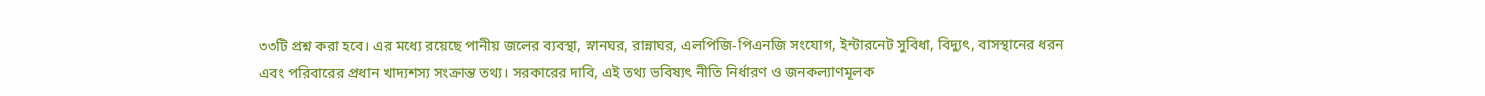৩৩টি প্রশ্ন করা হবে। এর মধ্যে রয়েছে পানীয় জলের ব্যবস্থা, স্নানঘর, রান্নাঘর, এলপিজি-পিএনজি সংযোগ, ইন্টারনেট সুবিধা, বিদ্যুৎ, বাসস্থানের ধরন এবং পরিবারের প্রধান খাদ্যশস্য সংক্রান্ত তথ্য। সরকারের দাবি, এই তথ্য ভবিষ্যৎ নীতি নির্ধারণ ও জনকল্যাণমূলক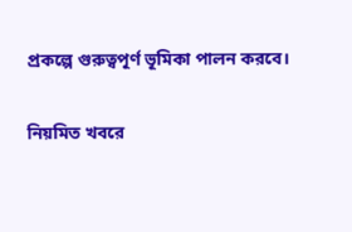প্রকল্পে গুরুত্বপূর্ণ ভূমিকা পালন করবে।

নিয়মিত খবরে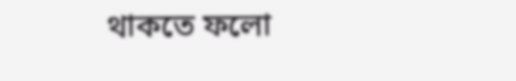থাকতে ফলো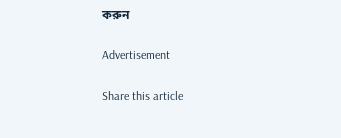করুন

Advertisement

Share this article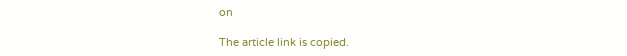on

The article link is copied.